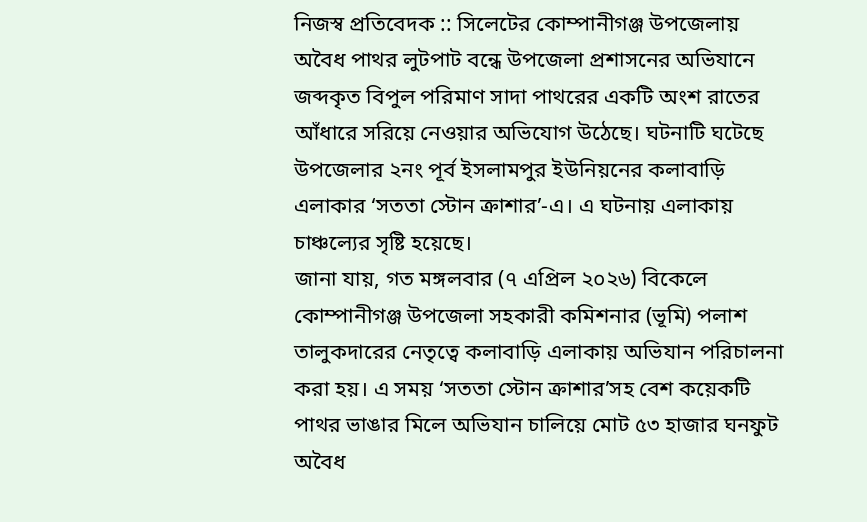নিজস্ব প্রতিবেদক :: সিলেটের কোম্পানীগঞ্জ উপজেলায় অবৈধ পাথর লুটপাট বন্ধে উপজেলা প্রশাসনের অভিযানে জব্দকৃত বিপুল পরিমাণ সাদা পাথরের একটি অংশ রাতের আঁধারে সরিয়ে নেওয়ার অভিযোগ উঠেছে। ঘটনাটি ঘটেছে উপজেলার ২নং পূর্ব ইসলামপুর ইউনিয়নের কলাবাড়ি এলাকার ‘সততা স্টোন ক্রাশার’-এ। এ ঘটনায় এলাকায় চাঞ্চল্যের সৃষ্টি হয়েছে।
জানা যায়, গত মঙ্গলবার (৭ এপ্রিল ২০২৬) বিকেলে কোম্পানীগঞ্জ উপজেলা সহকারী কমিশনার (ভূমি) পলাশ তালুকদারের নেতৃত্বে কলাবাড়ি এলাকায় অভিযান পরিচালনা করা হয়। এ সময় ‘সততা স্টোন ক্রাশার’সহ বেশ কয়েকটি পাথর ভাঙার মিলে অভিযান চালিয়ে মোট ৫৩ হাজার ঘনফুট অবৈধ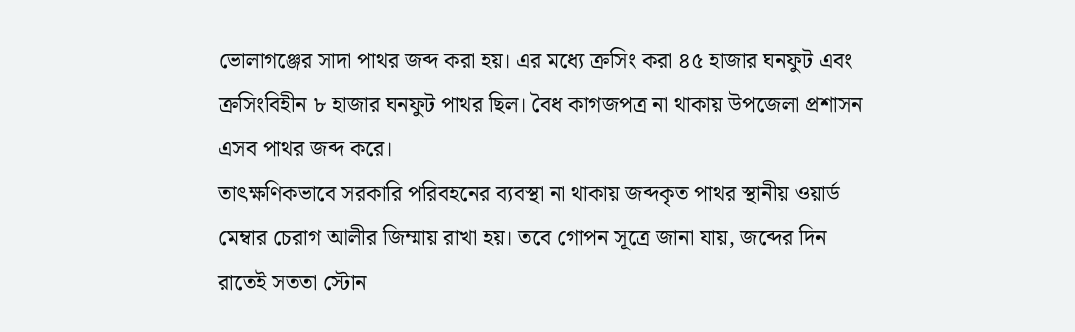ভোলাগঞ্জের সাদা পাথর জব্দ করা হয়। এর মধ্যে ক্রসিং করা ৪৫ হাজার ঘনফুট এবং ক্রসিংবিহীন ৮ হাজার ঘনফুট পাথর ছিল। বৈধ কাগজপত্র না থাকায় উপজেলা প্রশাসন এসব পাথর জব্দ করে।
তাৎক্ষণিকভাবে সরকারি পরিবহনের ব্যবস্থা না থাকায় জব্দকৃত পাথর স্থানীয় ওয়ার্ড মেম্বার চেরাগ আলীর জিম্মায় রাখা হয়। তবে গোপন সূত্রে জানা যায়, জব্দের দিন রাতেই সততা স্টোন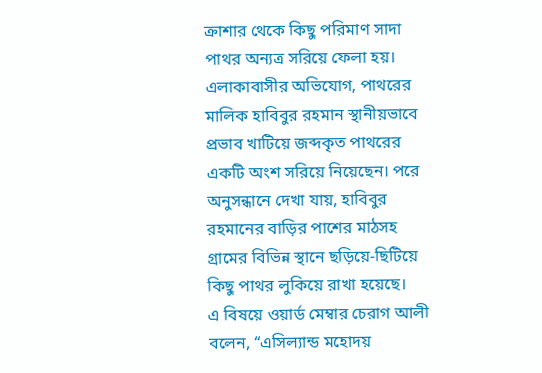ক্রাশার থেকে কিছু পরিমাণ সাদা পাথর অন্যত্র সরিয়ে ফেলা হয়। এলাকাবাসীর অভিযোগ, পাথরের মালিক হাবিবুর রহমান স্থানীয়ভাবে প্রভাব খাটিয়ে জব্দকৃত পাথরের একটি অংশ সরিয়ে নিয়েছেন। পরে অনুসন্ধানে দেখা যায়, হাবিবুর রহমানের বাড়ির পাশের মাঠসহ গ্রামের বিভিন্ন স্থানে ছড়িয়ে-ছিটিয়ে কিছু পাথর লুকিয়ে রাখা হয়েছে।
এ বিষয়ে ওয়ার্ড মেম্বার চেরাগ আলী বলেন, “এসিল্যান্ড মহোদয়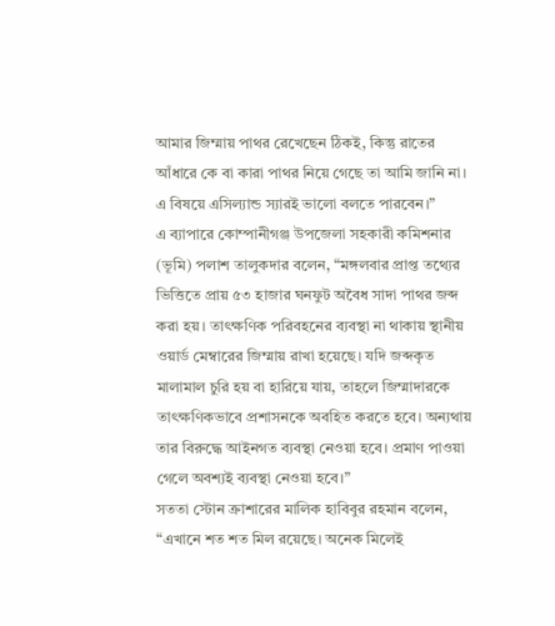আমার জিম্মায় পাথর রেখেছেন ঠিকই, কিন্তু রাতের আঁধারে কে বা কারা পাথর নিয়ে গেছে তা আমি জানি না। এ বিষয়ে এসিল্যান্ড স্যারই ভালো বলতে পারবেন।”
এ ব্যাপারে কোম্পানীগঞ্জ উপজেলা সহকারী কমিশনার (ভূমি) পলাশ তালুকদার বলেন, “মঙ্গলবার প্রাপ্ত তথ্যের ভিত্তিতে প্রায় ৫৩ হাজার ঘনফুট অবৈধ সাদা পাথর জব্দ করা হয়। তাৎক্ষণিক পরিবহনের ব্যবস্থা না থাকায় স্থানীয় ওয়ার্ড মেম্বারের জিম্মায় রাখা হয়েছে। যদি জব্দকৃত মালামাল চুরি হয় বা হারিয়ে যায়, তাহলে জিম্মাদারকে তাৎক্ষণিকভাবে প্রশাসনকে অবহিত করতে হবে। অন্যথায় তার বিরুদ্ধে আইনগত ব্যবস্থা নেওয়া হবে। প্রমাণ পাওয়া গেলে অবশ্যই ব্যবস্থা নেওয়া হবে।”
সততা স্টোন ক্রাশারের মালিক হাবিবুর রহমান বলেন, “এখানে শত শত মিল রয়েছে। অনেক মিলেই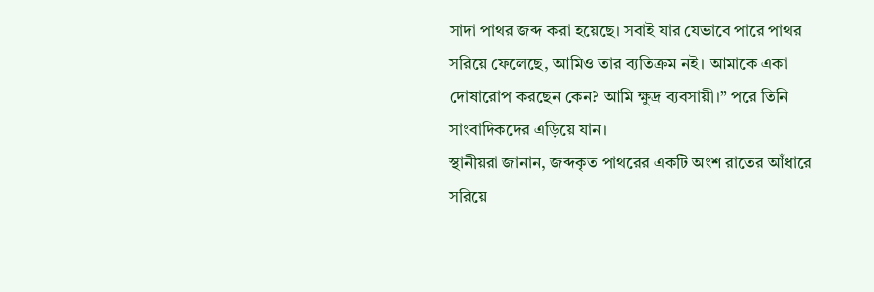সাদা পাথর জব্দ করা হয়েছে। সবাই যার যেভাবে পারে পাথর সরিয়ে ফেলেছে, আমিও তার ব্যতিক্রম নই। আমাকে একা দোষারোপ করছেন কেন? আমি ক্ষুদ্র ব্যবসায়ী।” পরে তিনি সাংবাদিকদের এড়িয়ে যান।
স্থানীয়রা জানান, জব্দকৃত পাথরের একটি অংশ রাতের আঁধারে সরিয়ে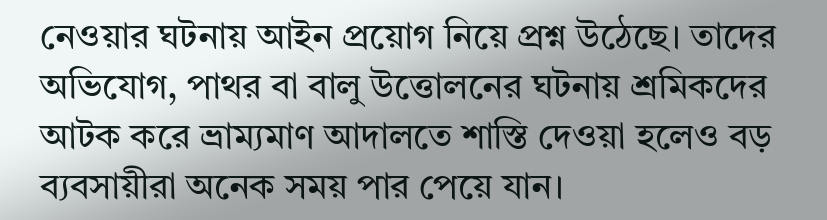নেওয়ার ঘটনায় আইন প্রয়োগ নিয়ে প্রশ্ন উঠেছে। তাদের অভিযোগ, পাথর বা বালু উত্তোলনের ঘটনায় শ্রমিকদের আটক করে ভ্রাম্যমাণ আদালতে শাস্তি দেওয়া হলেও বড় ব্যবসায়ীরা অনেক সময় পার পেয়ে যান।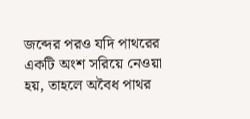জব্দের পরও যদি পাথরের একটি অংশ সরিয়ে নেওয়া হয়, তাহলে অবৈধ পাথর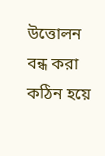উত্তোলন বন্ধ করা কঠিন হয়ে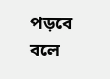পড়বে বলে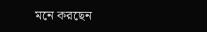মনে করছেন